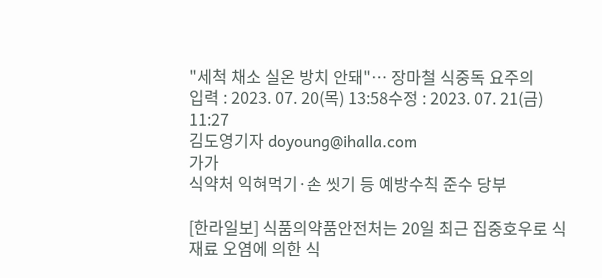"세척 채소 실온 방치 안돼"… 장마철 식중독 요주의
입력 : 2023. 07. 20(목) 13:58수정 : 2023. 07. 21(금) 11:27
김도영기자 doyoung@ihalla.com
가가
식약처 익혀먹기·손 씻기 등 예방수칙 준수 당부

[한라일보] 식품의약품안전처는 20일 최근 집중호우로 식재료 오염에 의한 식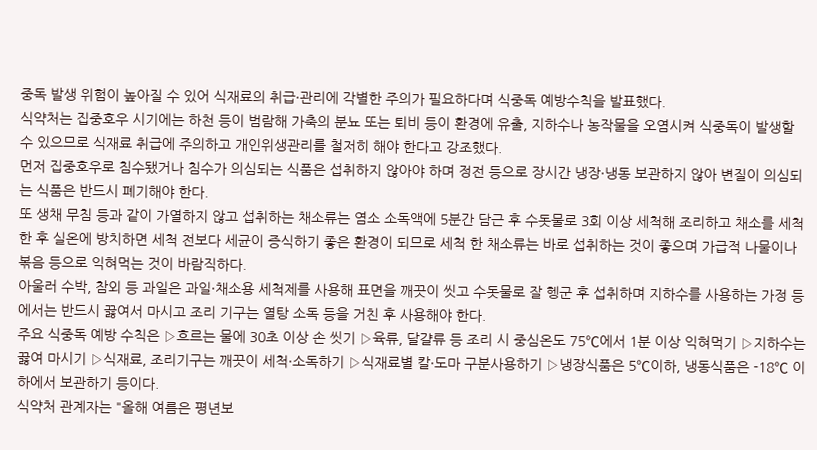중독 발생 위험이 높아질 수 있어 식재료의 취급·관리에 각별한 주의가 필요하다며 식중독 예방수칙을 발표했다.
식약처는 집중호우 시기에는 하천 등이 범람해 가축의 분뇨 또는 퇴비 등이 환경에 유출, 지하수나 농작물을 오염시켜 식중독이 발생할 수 있으므로 식재료 취급에 주의하고 개인위생관리를 철저히 해야 한다고 강조했다.
먼저 집중호우로 침수됐거나 침수가 의심되는 식품은 섭취하지 않아야 하며 정전 등으로 장시간 냉장·냉동 보관하지 않아 변질이 의심되는 식품은 반드시 폐기해야 한다.
또 생채 무침 등과 같이 가열하지 않고 섭취하는 채소류는 염소 소독액에 5분간 담근 후 수돗물로 3회 이상 세척해 조리하고 채소를 세척한 후 실온에 방치하면 세척 전보다 세균이 증식하기 좋은 환경이 되므로 세척 한 채소류는 바로 섭취하는 것이 좋으며 가급적 나물이나 볶음 등으로 익혀먹는 것이 바람직하다.
아울러 수박, 참외 등 과일은 과일·채소용 세척제를 사용해 표면을 깨끗이 씻고 수돗물로 잘 헹군 후 섭취하며 지하수를 사용하는 가정 등에서는 반드시 끓여서 마시고 조리 기구는 열탕 소독 등을 거친 후 사용해야 한다.
주요 식중독 예방 수칙은 ▷흐르는 물에 30초 이상 손 씻기 ▷육류, 달걀류 등 조리 시 중심온도 75℃에서 1분 이상 익혀먹기 ▷지하수는 끓여 마시기 ▷식재료, 조리기구는 깨끗이 세척·소독하기 ▷식재료별 칼·도마 구분사용하기 ▷냉장식품은 5℃이하, 냉동식품은 -18℃ 이하에서 보관하기 등이다.
식약처 관계자는 "올해 여름은 평년보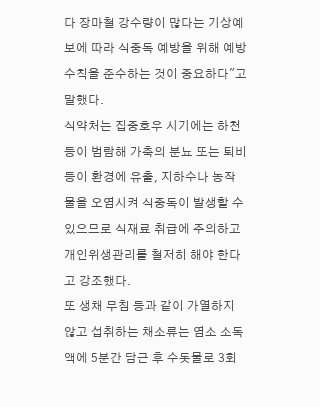다 장마철 강수량이 많다는 기상예보에 따라 식중독 예방을 위해 예방 수칙을 준수하는 것이 중요하다"고 말했다.
식약처는 집중호우 시기에는 하천 등이 범람해 가축의 분뇨 또는 퇴비 등이 환경에 유출, 지하수나 농작물을 오염시켜 식중독이 발생할 수 있으므로 식재료 취급에 주의하고 개인위생관리를 철저히 해야 한다고 강조했다.
또 생채 무침 등과 같이 가열하지 않고 섭취하는 채소류는 염소 소독액에 5분간 담근 후 수돗물로 3회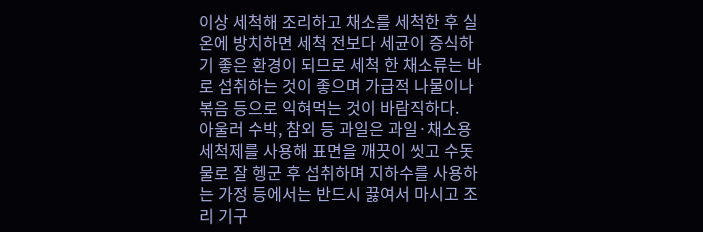이상 세척해 조리하고 채소를 세척한 후 실온에 방치하면 세척 전보다 세균이 증식하기 좋은 환경이 되므로 세척 한 채소류는 바로 섭취하는 것이 좋으며 가급적 나물이나 볶음 등으로 익혀먹는 것이 바람직하다.
아울러 수박, 참외 등 과일은 과일·채소용 세척제를 사용해 표면을 깨끗이 씻고 수돗물로 잘 헹군 후 섭취하며 지하수를 사용하는 가정 등에서는 반드시 끓여서 마시고 조리 기구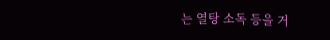는 열탕 소독 등을 거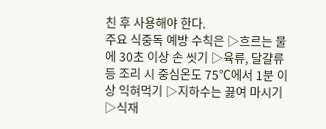친 후 사용해야 한다.
주요 식중독 예방 수칙은 ▷흐르는 물에 30초 이상 손 씻기 ▷육류, 달걀류 등 조리 시 중심온도 75℃에서 1분 이상 익혀먹기 ▷지하수는 끓여 마시기 ▷식재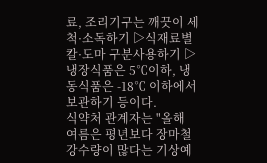료, 조리기구는 깨끗이 세척·소독하기 ▷식재료별 칼·도마 구분사용하기 ▷냉장식품은 5℃이하, 냉동식품은 -18℃ 이하에서 보관하기 등이다.
식약처 관계자는 "올해 여름은 평년보다 장마철 강수량이 많다는 기상예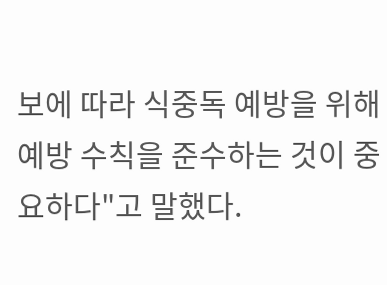보에 따라 식중독 예방을 위해 예방 수칙을 준수하는 것이 중요하다"고 말했다.